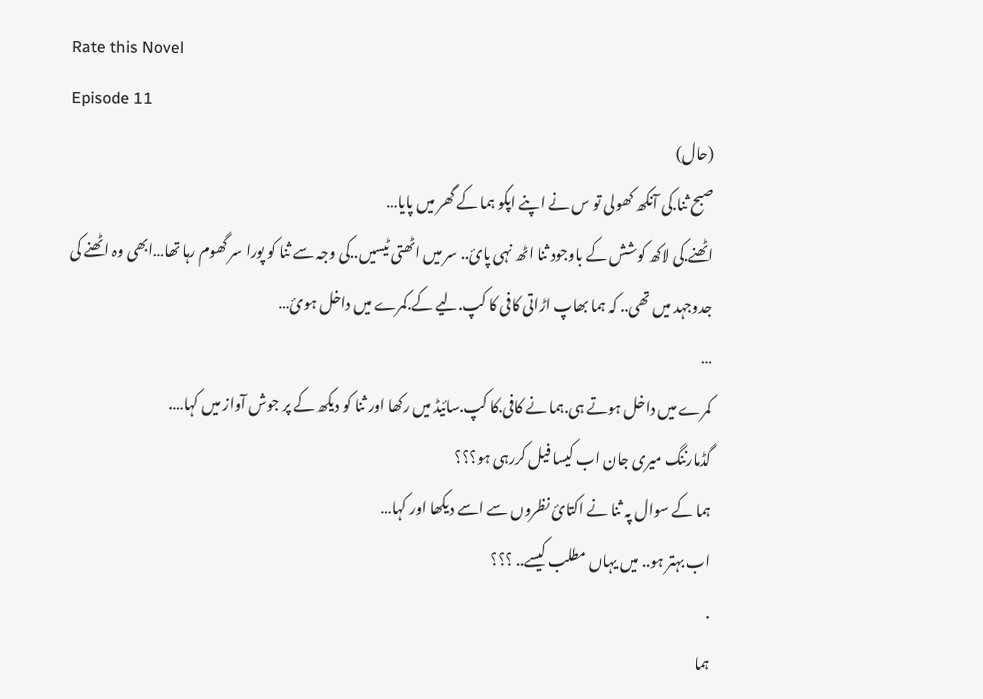Rate this Novel
Episode 11
(حال)
صبح ثنا.کی آنکھ کھولی تو س نے اپنے اپکو ہما کے گھر میں پایا…
اٹھنے.کی لاکھ کوشش کے باوجود ثنا اٹھ نہی پائ.. سر میں اٹھتی ٹیسیں..کی وجہ سے ثنا کو پورا سر گھوم رہا تھا…ابھی وہ اٹھنے کی جدوجہد میں تھی.. کہ ہما بھاپ اڑاتی کافی کا کپ.لیے کے.کمرے میں داخل ہوئ…
…
کمرے میں داخل ہوتے ہی.ہما نے کافی.کا کپ.سائیڈ میں رکھا اور ثنا کو دیکھ کے پر جوش آواز میں کہا….
گڈمارننگ میری جان اب کیسا فیل کررہی ہو؟؟؟
ہما کے سوال پہ ثنا نے اکتائ نظروں سے اسے دیکھا اور کہا…
اب بہتر ہو.. میں یہاں مطلب کیسے.. ؟؟؟
.
ہما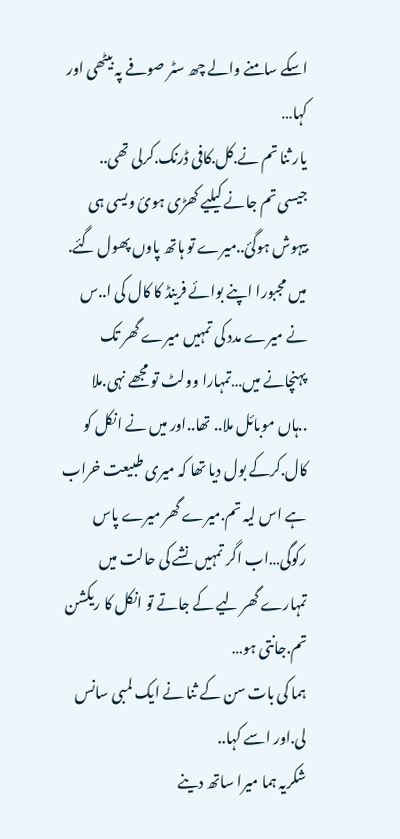اسکے سامنے والے چھ سٹر صوفے پہ بیٹھی اور کہا…
یار ثنا تم نے.کل.کافی ڈرنک.کرلی تھی..
جیسی تم جانے کیلیے کھڑی ہوئ ویسی ہی بیہوش ہوگئ..میرے تو ہاتھ پاوں پھول گئے. میں مجبورا اپنے بوائے فرینڈ کا کال کی ا..س نے میرے مدد کی تمہیں میرے گھر تک پہنچانے میں…تمہارا وولٹ تو مجھے نہی.ملا ..ہاں موبائل ملا.. تھا..اور میں نے انکل کو کال.کرکے بول دیا تھا کہ میری طبیعت خراب ہے اس لیہ تم.میرے گھر میرے پاس رکوگی…اب اگر تمہیں نشے کی حالت میں تمہارے گھر لیے کے جاتے تو انکل کا ریکشن تم.جانتی ہو…
ہما کی بات سن کے ثنا نے ایک لمبی سانس لی.اور اسے کہا..
شکریہ ہما میرا ساتھ دینے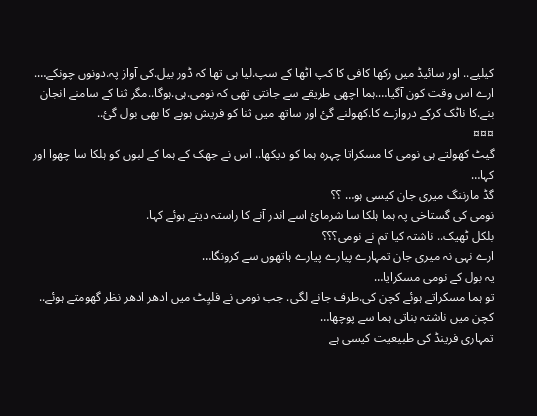کیلیے.. اور سائیڈ میں رکھا کافی کا کپ اٹھا کے سپ.لیا ہی تھا کہ ڈور بیل.کی آواز پہ.دونوں چونکے….
ارے اس وقت کون آگیا….ہما اچھی طریقے سے جانتی تھی کہ نومی.ہی.ہوگا..مگر ثنا کے سامنے انجان بنے.کا ناٹک کرکے دروازے کا.کھولنے گئ اور ساتھ میں ثنا کو فریش ہوبے کا بھی بول گئ..
¤¤¤
گیٹ کھولتے ہی نومی کا مسکراتا چہرہ ہما کو دیکھا.. اس نے جھک کے ہما کے لبوں کو ہلکا سا چھوا اور کہا…
گڈ مارننگ میری جان کیسی ہو… ؟؟
نومی کی گستاخی پہ ہما ہلکا سا شرمائ اسے اندر آنے کا راستہ دیتے ہوئے کہا.
بلکل ٹھیک.. ناشتہ کیا تم نے نومی؟؟؟
ارے نہی نہ میری جان تمہارے پیارے پیارے ہاتھوں سے کرونگا…
یہ بول کے نومی مسکرایا…
تو ہما مسکراتے ہوئے کچن کی.طرف جانے لگی. جب نومی نے فلیِٹ میں ادھر ادھر نظر گھومتے ہوئے.. کچن میں ناشتہ بناتی ہما سے پوچھا…
تمہاری فرینڈ کی طبیعیت کیسی ہے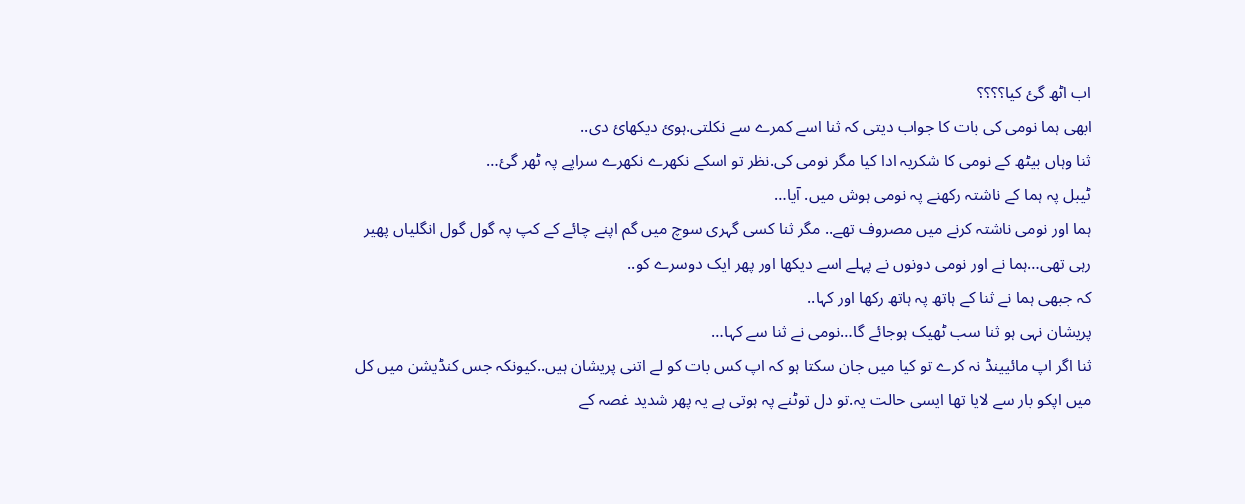اب اٹھ گئ کیا؟؟؟؟
ابھی ہما نومی کی بات کا جواب دیتی کہ ثنا اسے کمرے سے نکلتی.ہوئ دیکھائ دی..
ثنا وہاں بیٹھ کے نومی کا شکریہ ادا کیا مگر نومی کی.نظر تو اسکے نکھرے نکھرے سراپے پہ ٹھر گئ…
ٹیبل پہ ہما کے ناشتہ رکھنے پہ نومی ہوش میں. آیا…
ہما اور نومی ناشتہ کرنے میں مصروف تھے.. مگر ثنا کسی گہری سوچ میں گم اپنے چائے کے کپ پہ گول گول انگلیاں پھیر رہی تھی…ہما نے اور نومی دونوں نے پہلے اسے دیکھا اور پھر ایک دوسرے کو..
کہ جبھی ہما نے ثنا کے ہاتھ پہ ہاتھ رکھا اور کہا..
پریشان نہی ہو ثنا سب ٹھیک ہوجائے گا…نومی نے ثنا سے کہا…
ثنا اگر اپ مائیینڈ نہ کرے تو کیا میں جان سکتا ہو کہ اپ کس بات کو لے اتنی پریشان ہیں..کیونکہ جس کنڈیشن میں کل میں اپکو بار سے لایا تھا ایسی حالت یہ.تو دل توٹنے پہ ہوتی ہے یہ پھر شدید غصہ کے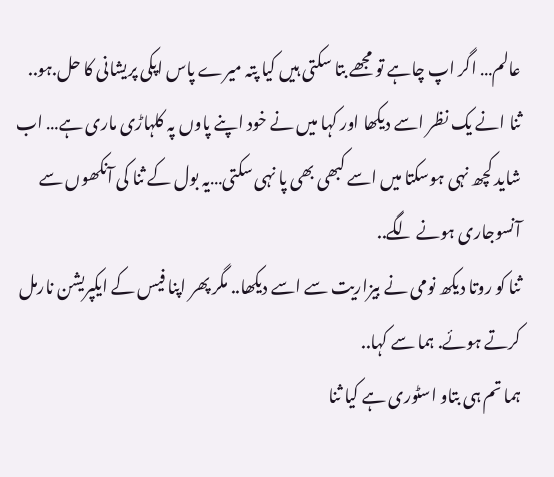عالم… اگر اپ چاہے تو مجھے بتا سکتی ہیں کیا پتہ میرے پاس اپکی پریشانی کا حل.ہو..
ثنا انے یک نظر اسے دیکھا اور کہا میں نے خود اپنے پاوں پہ کلہاڑی ماری ہے… اب شاید کچھ نہی ہوسکتا میں اسے کبھی بھی پا نہی سکتی…یہ بول کے ثنا کی آنکھوں سے آنسوجاری ہونے لگے..
ثنا کو روتا دیکھ نومی نے بیزاریت سے اسے دیکھا.. مگر پھر اپنا فیس کے ایکپریشن نارمل کرتے ہوئے. ہما سے کہا..
ہما تم ہی بتاو اسٹوری ہے کیا ثنا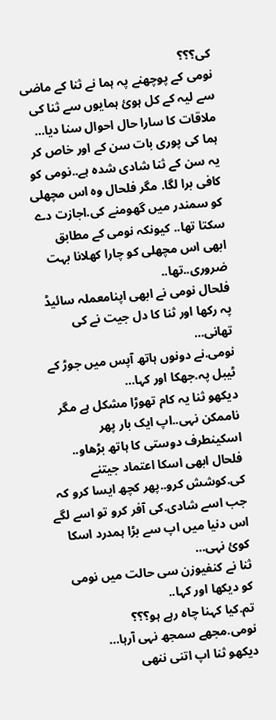کی؟؟؟
نومی کے پوچھنے پہ ہما نے ثنا کے ماضی سے لیہ کے کل ہوئ ہمایوں سے ثنا کی ملاقات کا سارا حال احوال سنا دیا…
ہما کی پوری بات سن کے اور خاص کر یہ سن کے ثنا شادی شدہ ہے..نومی کو کافی برا لگا. مگر فلحال وہ اس مچھلی کو سمندر میں گھومنے کی.اجازت دے سکتا تھا.. کیونکہ نومی کے مطابق ابھی اس مچھلی کو چارا کھلانا بہت ضروری..تھا..
فلحال نومی نے ابھی اپنامعملہ سائیڈ پہ رکھا اور ثنا کا دل جیت نے کی تھانی…
نومی.نے دونوں ہاتھ آپس میں جوڑ کے ٹیبل پہ.جھکا اور کہا…
دیکھو ثنا یہ کام تھوڑا مشکل ہے مگر ناممکن نہی..اپ ایک بار پھر اسکینطرف دوستی کا ہاتھ بڑھاو.. فلحال ابھی اسکا اعتماد جیتنے کی.کوشش کرو..پھر کچھ ایسا کرو کہ جب اسے شادی.کی آفر کرو تو اسے لگے اس دنیا میں اپ سے بڑا ہمدرد اسکا کوئ نہی…
ثنا نے کنفیوزن سی حالت میں نومی کو دیکھا اور کہا..
تم.کیا کہنا چاہ رہے ہو؟؟؟
نومی.مجھے سمجھ نہی آرہا…
دیکھو ثنا اپ اتنی ننھی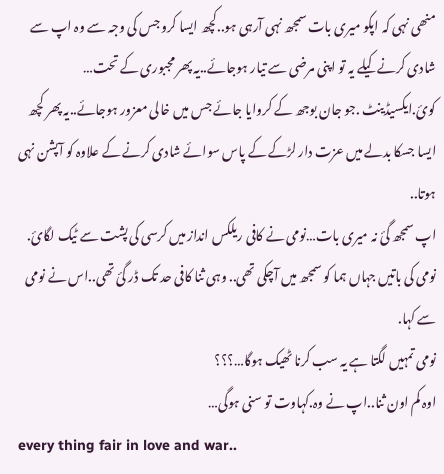منھی نہی کہ اپکو میری بات سمجھ نہی آرہی ہو..کچھ ایسا کرو جس کی وجہ سے وہ اپ سے شادی کرنے کیلے یہ تو اپنی مرضی سے تیار ہوجائے..یہ پھر مجبوری کے تحت…
کوئ.ایکسیڈینٹ .جو جان بوجھ کے کروایا جائے جس میں خالی معزور ہوجائے..یہ پھر کچھ ایسا جسکا بدلے میں عزت دار لڑکے کے پاس سوائے شادی کرنے کے علاوہ کو آپشن نہی ہوتا..
اپ سمجھ گئ نہ میری بات…نومی نے کافی ریلکس انداز میں کرسی کی پشت سے ٹیک لگائ. نومی کی باتیں جہاں ہما کو سمجھ میں آچکی تھی.. وہی ثنا کافی حد تک ڈر گئ تھی..اس نے نومی سے کہا.
نومی تمہیں لگتا ہے یہ سب کرنا ٹھیک ہوگا…؟؟؟
اوہ کم اون ثنا..اپ نے وہ.کہاوت تو سنی ہوگی…
every thing fair in love and war..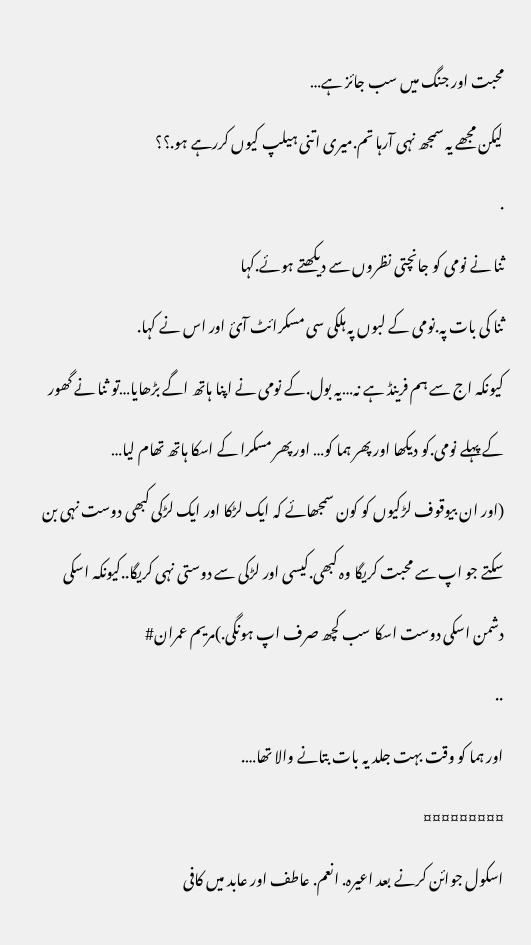محبت اور جنگ میں سب جائز ہے…
لیکن مجھے یہ سمجھ نہی آرہا تم.میری اتنی ہیلپ کیوں کررہے ہو.؟؟
.
ثنا نے نومی کو جانچتی نظروں سے دیکھتے ہوئے.کہا
ثنا کی بات پہ.نومی کے لبوں پہ ہلکی سی مسکرائٹ آئ اور اس نے کہا.
کیونکہ اج سے ہم فرینڈ ہے نہ…یہ بول.کے نومی نے اپنا ہاتھ اگے بڑھایا…تو ثنا نے گھور کے پہلے نومی.کو دیکھا اور پھر ہما کو… اور پھر مسکرا کے اسکا ہاتھ تھام لیا…
(اور ان بیوقوف لڑکیوں کو کون سمجھائے کہ ایک لڑکا اور ایک لڑکی کبھی دوست نہی بن سکتے جو اپ سے محبت کریگا وہ کبھی.کیسی اور لڑکی سے دوستی نہی کریگا..کیونکہ اسکی دشمن اسکی دوست اسکا سب کچھ صرف اپ ہونگی.)مریم عمران#
..
اور ہما کو وقت بہت جلد یہ بات بتانے والا تھا….
¤¤¤¤¤¤¤¤¤
اسکول جوائن کرنے بعد اعیرہ. انعم. عاطف اور عابد میں کافی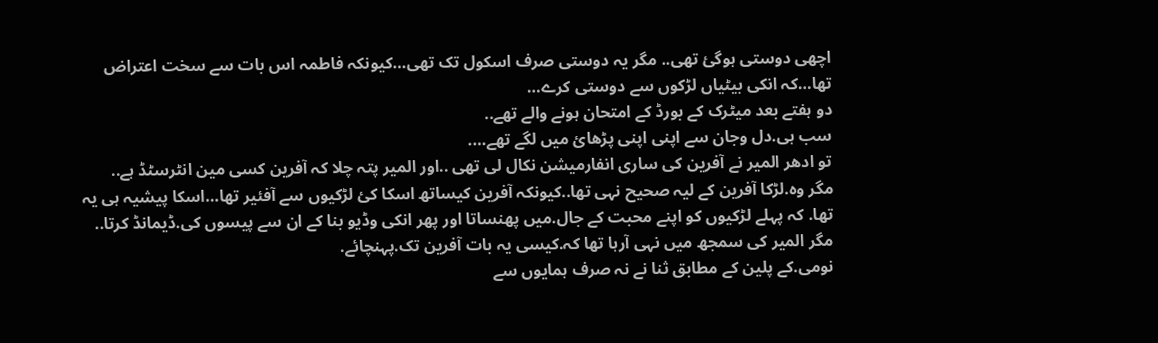اچھی دوستی ہوگئ تھی.. مگر یہ دوستی صرف اسکول تک تھی…کیونکہ فاطمہ اس بات سے سخت اعتراض تھا…کہ انکی بیٹیاں لڑکوں سے دوستی کرے…
دو ہفتے بعد میٹرک کے بورڈ کے امتحان ہونے والے تھے..
سب ہی.دل وجان سے اپنی اپنی پڑھائ میں لگے تھے….
تو ادھر المیر نے آفرین کی ساری انفارمیشن نکال لی تھی ..اور المیر پتہ چلا کہ آفرین کسی مین انٹرسٹڈ ہے..
مگر وہ.لڑکا آفرین کے لیہ صحیح نہی تھا..کیونکہ آفرین کیساتھ اسکا کئ لڑکیوں سے آفئیر تھا…اسکا پیشیہ ہی یہ تھا. کہ پہلے لڑکیوں کو اپنے محبت کے جال.میں پھنساتا اور پھر انکی وڈیو بنا کے ان سے پیسوں کی.ڈیمانڈ کرتا..
مگر المیر کی سمجھ میں نہی آرہا تھا کہ.کیسی یہ بات آفرین تک.پہنچائے.
نومی.کے پلین کے مطابق ثنا نے نہ صرف ہمایوں سے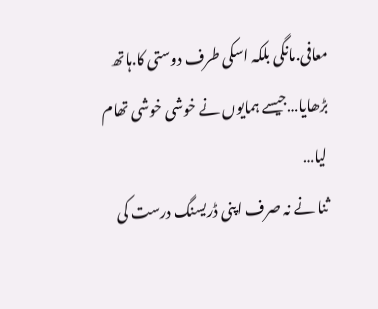معافی.مانگی بلکہ اسکی طرف دوستی کا.ہاتھ بڑھایا…جیسے ہمایوں نے خوشی خوشی تھام لیا…
ثنا نے نہ صرف اپنی ڈریسنگ درست کی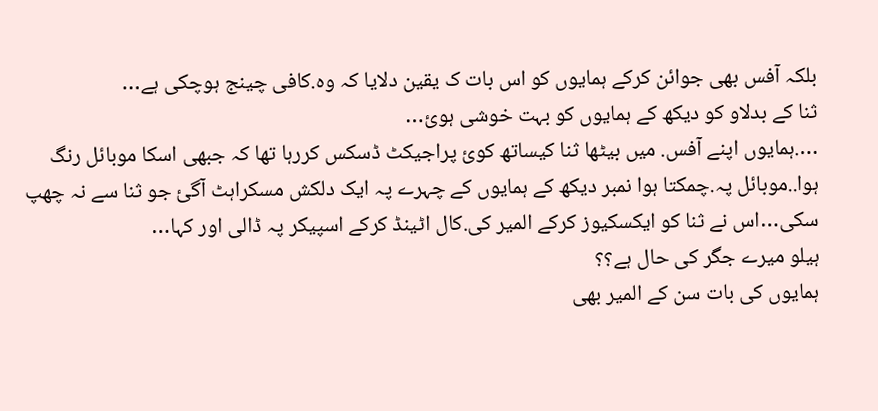بلکہ آفس بھی جوائن کرکے ہمایوں کو اس بات ک یقین دلایا کہ وہ.کافی چینج ہوچکی ہے…
ثنا کے بدلاو کو دیکھ کے ہمایوں کو بہت خوشی ہوئ…
….ہمایوں اپنے آفس. میں بیٹھا ثنا کیساتھ کوئ پراجیکٹ ڈسکس کررہا تھا کہ جبھی اسکا موبائل رنگ ہوا..موبائل پہ.چمکتا ہوا نمبر دیکھ کے ہمایوں کے چہرے پہ ایک دلکش مسکراہٹ آگئ جو ثنا سے نہ چھپ سکی…اس نے ثنا کو ایکسکیوز کرکے المیر کی.کال اٹینڈ کرکے اسپیکر پہ ڈالی اور کہا…
ہیلو میرے جگر کی حال ہے؟؟
ہمایوں کی بات سن کے المیر بھی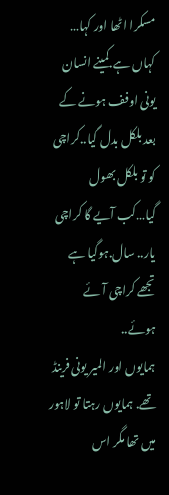مسکرا اٹھا اور کہا…
کہاں ہے.کمینے انسان یونی اوفف ہونے کے بعد بلکل بدل گیا..کراچی کو تو بلکل بھول گیا…کب آیے گا کراچی یار.. سال.ہوگیا ہے تجھے کراچی آئے ہوئے..
ہمایوں اور المیر یونی فرینڈ تھے. ہمایوں رہتا تو لاہور میں تھا مگر اس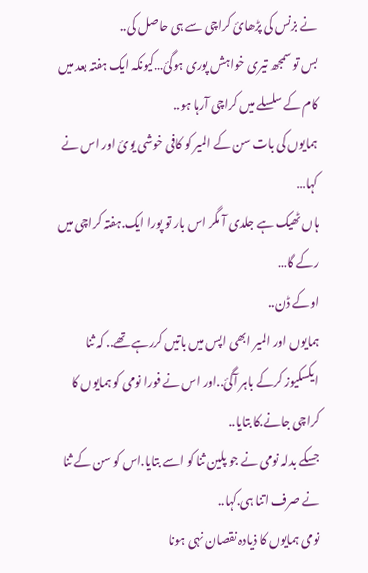نے بزنس کی پڑھائ کراچی سے ہی حاصل کی..
بس تو سمجھ تیری خواہش پوری ہوگئ…کیونکہ ایک ہفتہ بعد میں کام کے سلسلے میں کراچی آرہا ہو..
ہمایوں کی بات سن کے المیر کو کافی خوشی یوئ اور اس نے کہا…
ہاں ٹھیک ہے جلدی آ مگر اس بار تو پورا ایک.ہفتہ کراچی میں رکے گا…
اوکے ڈن..
ہمایوں اور المیر ابھی اپس میں باتیں کررہے تھے.. کہ ثنا ایکسکیوز کرکے باہر آگئ..اور اس نے فورا نومی کو ہمایوں کا کراچی جانے.کا بتایا..
جسکے بدلہ نومی نے جو پلین ثنا کو اسے بتایا.اس کو سن کے ثنا نے صرف اتنا ہی.کہا..
نومی ہمایوں کا ذیادہ نقصان نہی ہونا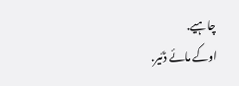چاہیے.
اوکے مائے ڈئیر.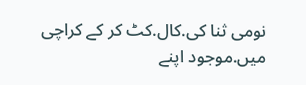نومی ثنا کی.کال.کٹ کر کے کراچی میں.موجود اپنے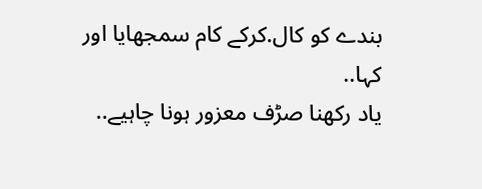بندے کو کال.کرکے کام سمجھایا اور کہا..
یاد رکھنا صڑف معزور ہونا چاہیے..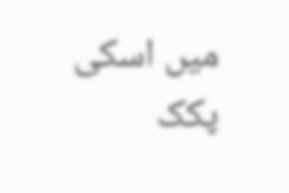میں اسکی پکک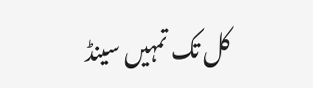کل تک تمہیں سینڈ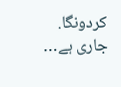کردونگا.
جاری ہے…